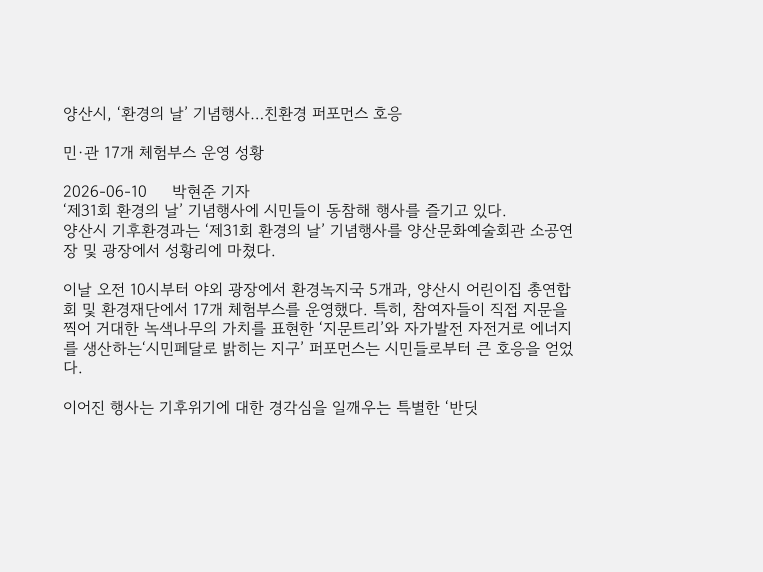양산시, ‘환경의 날’ 기념행사…친환경 퍼포먼스 호응

민·관 17개 체험부스 운영 성황

2026-06-10     박현준 기자
‘제31회 환경의 날’ 기념행사에 시민들이 동참해 행사를 즐기고 있다.
양산시 기후환경과는 ‘제31회 환경의 날’ 기념행사를 양산문화예술회관 소공연장 및 광장에서 성황리에 마쳤다.

이날 오전 10시부터 야외 광장에서 환경녹지국 5개과, 양산시 어린이집 총연합회 및 환경재단에서 17개 체험부스를 운영했다. 특히, 참여자들이 직접 지문을 찍어 거대한 녹색나무의 가치를 표현한 ‘지문트리’와 자가발전 자전거로 에너지를 생산하는‘시민페달로 밝히는 지구’ 퍼포먼스는 시민들로부터 큰 호응을 얻었다.

이어진 행사는 기후위기에 대한 경각심을 일깨우는 특별한 ‘반딧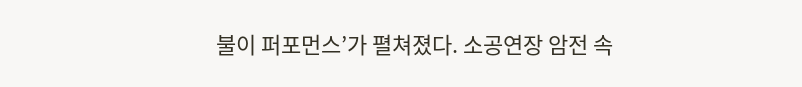불이 퍼포먼스’가 펼쳐졌다. 소공연장 암전 속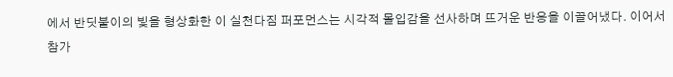에서 반딧불이의 빛을 형상화한 이 실천다짐 퍼포먼스는 시각적 몰입감을 선사하며 뜨거운 반응을 이끌어냈다. 이어서 참가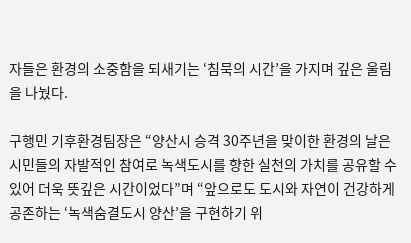자들은 환경의 소중함을 되새기는 ‘침묵의 시간’을 가지며 깊은 울림을 나눴다.

구행민 기후환경팀장은 “양산시 승격 30주년을 맞이한 환경의 날은 시민들의 자발적인 참여로 녹색도시를 향한 실천의 가치를 공유할 수 있어 더욱 뜻깊은 시간이었다”며 “앞으로도 도시와 자연이 건강하게 공존하는 ‘녹색숨결도시 양산’을 구현하기 위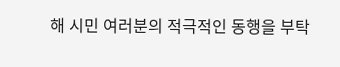해 시민 여러분의 적극적인 동행을 부탁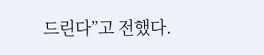드린다”고 전했다.